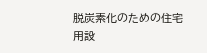脱炭素化のための住宅用設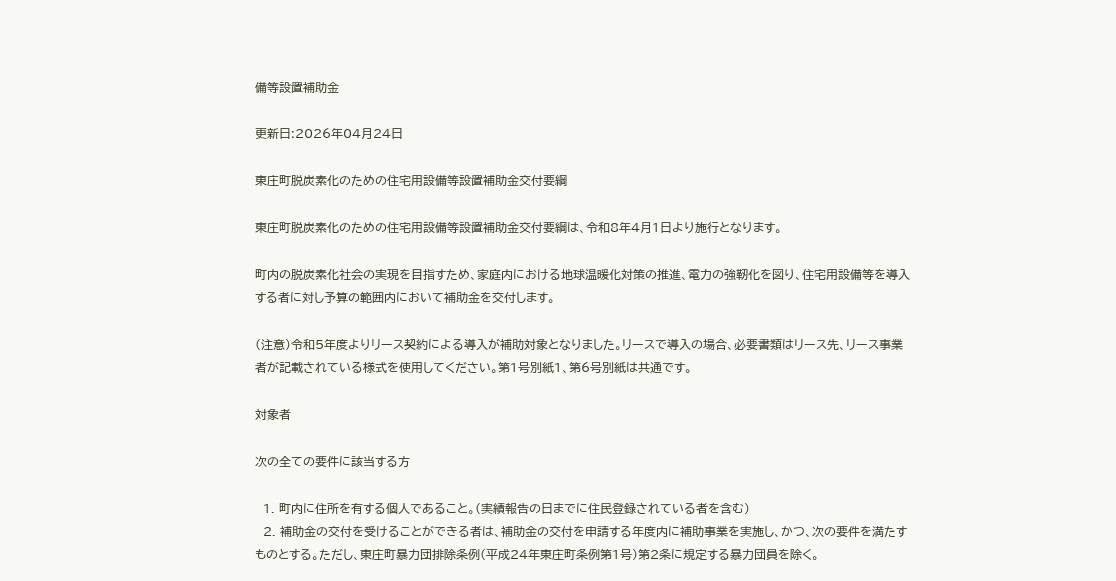備等設置補助金

更新日:2026年04月24日

東庄町脱炭素化のための住宅用設備等設置補助金交付要綱

東庄町脱炭素化のための住宅用設備等設置補助金交付要綱は、令和8年4月1日より施行となります。

町内の脱炭素化社会の実現を目指すため、家庭内における地球温暖化対策の推進、電力の強靭化を図り、住宅用設備等を導入する者に対し予算の範囲内において補助金を交付します。

(注意)令和5年度よりリース契約による導入が補助対象となりました。リースで導入の場合、必要書類はリース先、リース事業者が記載されている様式を使用してください。第1号別紙1、第6号別紙は共通です。

対象者

次の全ての要件に該当する方

  1. 町内に住所を有する個人であること。(実績報告の日までに住民登録されている者を含む)
  2. 補助金の交付を受けることができる者は、補助金の交付を申請する年度内に補助事業を実施し、かつ、次の要件を満たすものとする。ただし、東庄町暴力団排除条例(平成24年東庄町条例第1号)第2条に規定する暴力団員を除く。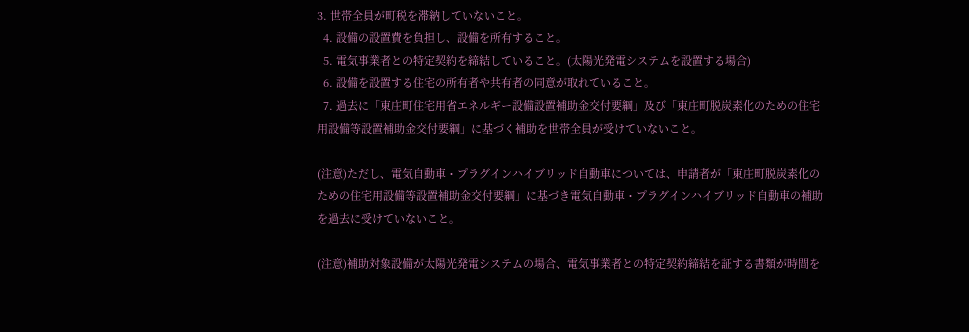3. 世帯全員が町税を滞納していないこと。
  4. 設備の設置費を負担し、設備を所有すること。
  5. 電気事業者との特定契約を締結していること。(太陽光発電システムを設置する場合)
  6. 設備を設置する住宅の所有者や共有者の同意が取れていること。
  7. 過去に「東庄町住宅用省エネルギー設備設置補助金交付要綱」及び「東庄町脱炭素化のための住宅用設備等設置補助金交付要綱」に基づく補助を世帯全員が受けていないこと。

(注意)ただし、電気自動車・プラグインハイブリッド自動車については、申請者が「東庄町脱炭素化のための住宅用設備等設置補助金交付要綱」に基づき電気自動車・プラグインハイブリッド自動車の補助を過去に受けていないこと。

(注意)補助対象設備が太陽光発電システムの場合、電気事業者との特定契約締結を証する書類が時間を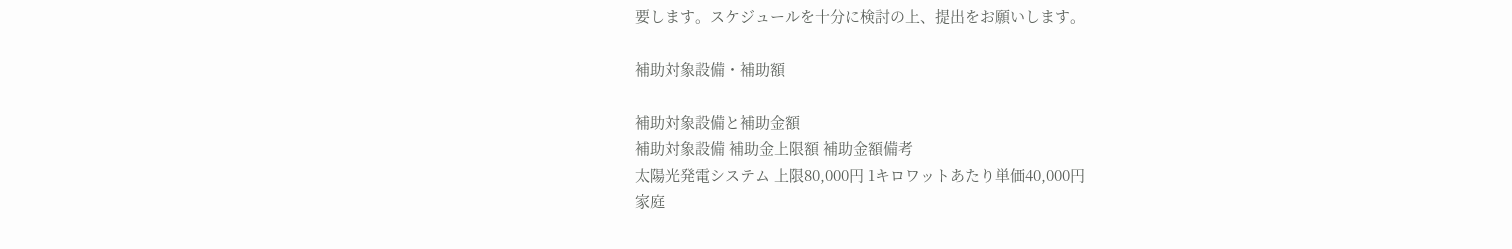要します。スケジュールを十分に検討の上、提出をお願いします。

補助対象設備・補助額

補助対象設備と補助金額
補助対象設備 補助金上限額 補助金額備考
太陽光発電システム 上限80,000円 1キロワットあたり単価40,000円
家庭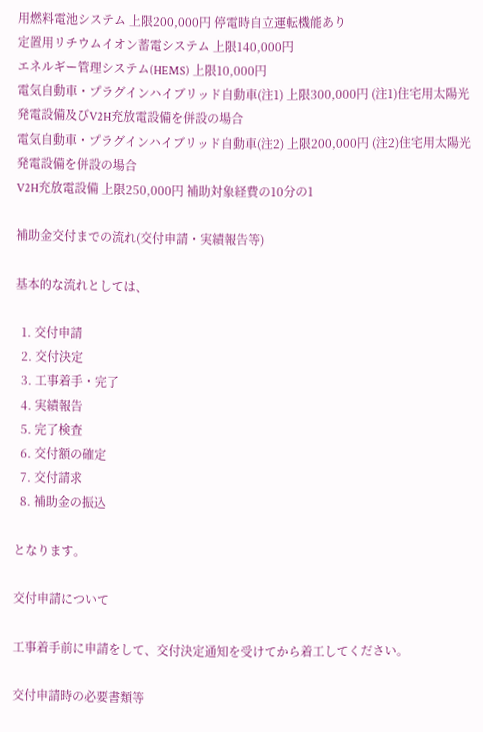用燃料電池システム 上限200,000円 停電時自立運転機能あり
定置用リチウムイオン蓄電システム 上限140,000円
エネルギー管理システム(HEMS) 上限10,000円
電気自動車・プラグインハイブリッド自動車(注1) 上限300,000円 (注1)住宅用太陽光発電設備及びV2H充放電設備を併設の場合
電気自動車・プラグインハイブリッド自動車(注2) 上限200,000円 (注2)住宅用太陽光発電設備を併設の場合
V2H充放電設備 上限250,000円 補助対象経費の10分の1

補助金交付までの流れ(交付申請・実績報告等)

基本的な流れとしては、

  1. 交付申請
  2. 交付決定
  3. 工事着手・完了
  4. 実績報告
  5. 完了検査
  6. 交付額の確定
  7. 交付請求
  8. 補助金の振込

となります。

交付申請について

工事着手前に申請をして、交付決定通知を受けてから着工してください。

交付申請時の必要書類等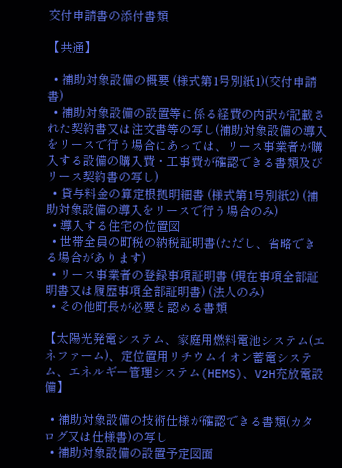交付申請書の添付書類

【共通】

  • 補助対象設備の概要 (様式第1号別紙1)(交付申請書)
  • 補助対象設備の設置等に係る経費の内訳が記載された契約書又は注文書等の写し(補助対象設備の導入をリースで行う場合にあっては、リース事業者が購入する設備の購入費・工事費が確認できる書類及びリース契約書の写し)
  • 貸与料金の算定根拠明細書 (様式第1号別紙2) (補助対象設備の導入をリースで行う場合のみ)
  • 導入する住宅の位置図
  • 世帯全員の町税の納税証明書(ただし、省略できる場合があります)
  • リース事業者の登録事項証明書 (現在事項全部証明書又は履歴事項全部証明書) (法人のみ)
  • その他町長が必要と認める書類

【太陽光発電システム、家庭用燃料電池システム(エネファーム)、定位置用リチウムイオン蓄電システム、エネルギー管理システム(HEMS)、V2H充放電設備】

  • 補助対象設備の技術仕様が確認できる書類(カタログ又は仕様書)の写し
  • 補助対象設備の設置予定図面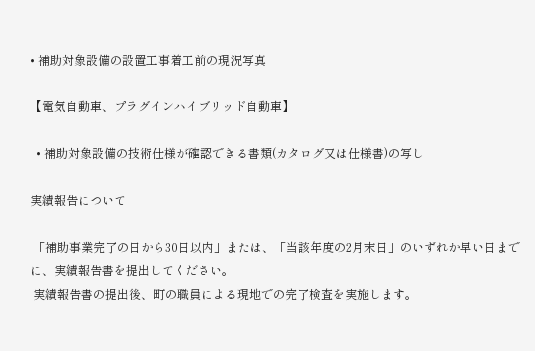• 補助対象設備の設置工事着工前の現況写真

【電気自動車、プラグインハイブリッド自動車】

  • 補助対象設備の技術仕様が確認できる書類(カタログ又は仕様書)の写し

実績報告について

 「補助事業完了の日から30日以内」または、「当該年度の2月末日」のいずれか早い日までに、実績報告書を提出してください。
 実績報告書の提出後、町の職員による現地での完了検査を実施します。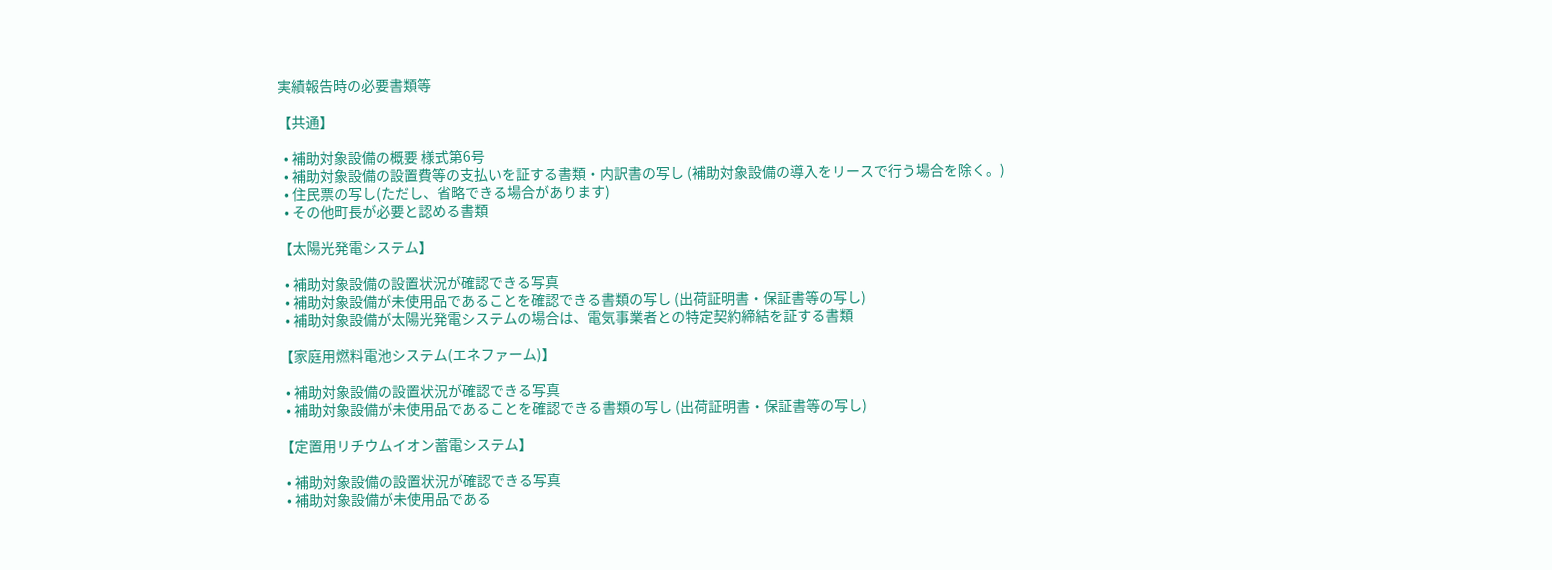実績報告時の必要書類等

【共通】

  • 補助対象設備の概要 様式第6号
  • 補助対象設備の設置費等の支払いを証する書類・内訳書の写し (補助対象設備の導入をリースで行う場合を除く。)
  • 住民票の写し(ただし、省略できる場合があります)
  • その他町長が必要と認める書類

【太陽光発電システム】

  • 補助対象設備の設置状況が確認できる写真
  • 補助対象設備が未使用品であることを確認できる書類の写し (出荷証明書・保証書等の写し)
  • 補助対象設備が太陽光発電システムの場合は、電気事業者との特定契約締結を証する書類

【家庭用燃料電池システム(エネファーム)】

  • 補助対象設備の設置状況が確認できる写真
  • 補助対象設備が未使用品であることを確認できる書類の写し (出荷証明書・保証書等の写し)

【定置用リチウムイオン蓄電システム】

  • 補助対象設備の設置状況が確認できる写真
  • 補助対象設備が未使用品である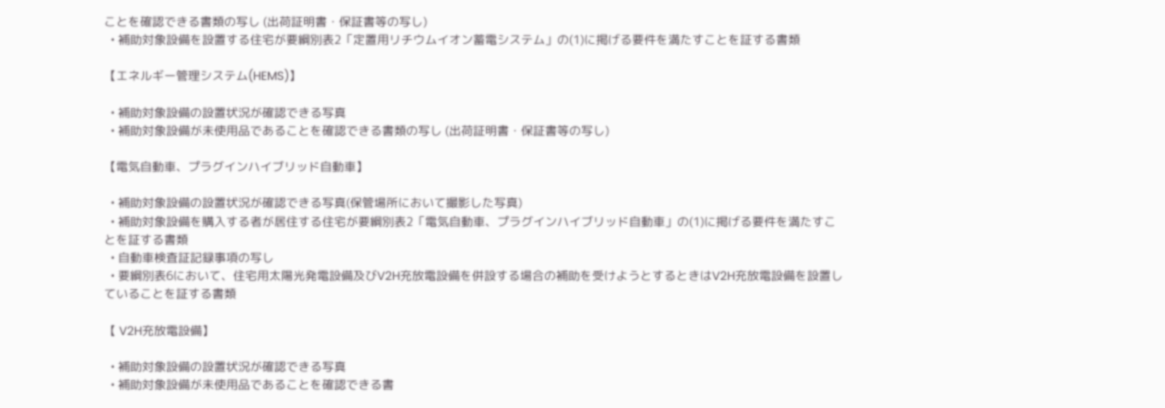ことを確認できる書類の写し (出荷証明書・保証書等の写し)
  • 補助対象設備を設置する住宅が要綱別表2「定置用リチウムイオン蓄電システム」の(1)に掲げる要件を満たすことを証する書類

【エネルギー管理システム(HEMS)】

  • 補助対象設備の設置状況が確認できる写真
  • 補助対象設備が未使用品であることを確認できる書類の写し (出荷証明書・保証書等の写し)

【電気自動車、プラグインハイブリッド自動車】

  • 補助対象設備の設置状況が確認できる写真(保管場所において撮影した写真)
  • 補助対象設備を購入する者が居住する住宅が要綱別表2「電気自動車、プラグインハイブリッド自動車」の(1)に掲げる要件を満たすことを証する書類
  • 自動車検査証記録事項の写し
  • 要綱別表6において、住宅用太陽光発電設備及びV2H充放電設備を併設する場合の補助を受けようとするときはV2H充放電設備を設置していることを証する書類

【 V2H充放電設備】

  • 補助対象設備の設置状況が確認できる写真
  • 補助対象設備が未使用品であることを確認できる書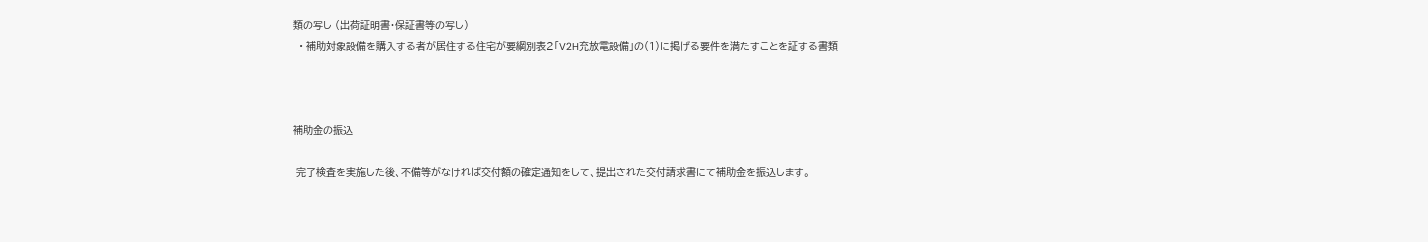類の写し (出荷証明書・保証書等の写し)
  • 補助対象設備を購入する者が居住する住宅が要綱別表2「V2H充放電設備」の(1)に掲げる要件を満たすことを証する書類



補助金の振込

 完了検査を実施した後、不備等がなければ交付額の確定通知をして、提出された交付請求書にて補助金を振込します。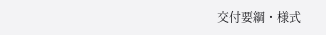交付要綱・様式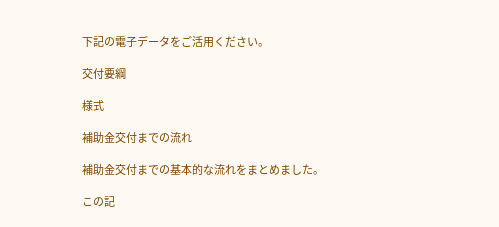下記の電子データをご活用ください。

交付要綱

様式

補助金交付までの流れ

補助金交付までの基本的な流れをまとめました。

この記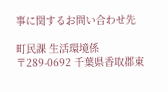事に関するお問い合わせ先

町民課 生活環境係
〒289-0692 千葉県香取郡東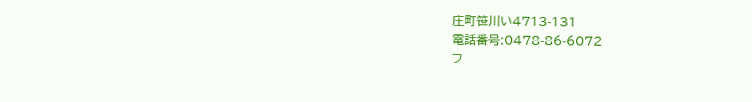庄町笹川い4713-131
電話番号:0478-86-6072
フ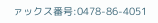ァックス番号:0478-86-4051